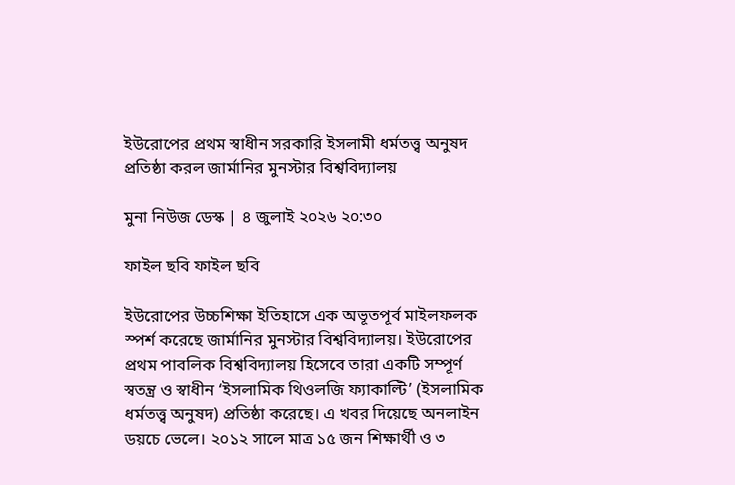ইউরোপের প্রথম স্বাধীন সরকারি ইসলামী ধর্মতত্ত্ব অনুষদ প্রতিষ্ঠা করল জার্মানির মুনস্টার বিশ্ববিদ্যালয়

মুনা নিউজ ডেস্ক | ৪ জুলাই ২০২৬ ২০:৩০

ফাইল ছবি ফাইল ছবি

ইউরোপের উচ্চশিক্ষা ইতিহাসে এক অভূতপূর্ব মাইলফলক স্পর্শ করেছে জার্মানির মুনস্টার বিশ্ববিদ্যালয়। ইউরোপের প্রথম পাবলিক বিশ্ববিদ্যালয় হিসেবে তারা একটি সম্পূর্ণ স্বতন্ত্র ও স্বাধীন ‘ইসলামিক থিওলজি ফ্যাকাল্টি’ (ইসলামিক ধর্মতত্ত্ব অনুষদ) প্রতিষ্ঠা করেছে। এ খবর দিয়েছে অনলাইন ডয়চে ভেলে। ২০১২ সালে মাত্র ১৫ জন শিক্ষার্থী ও ৩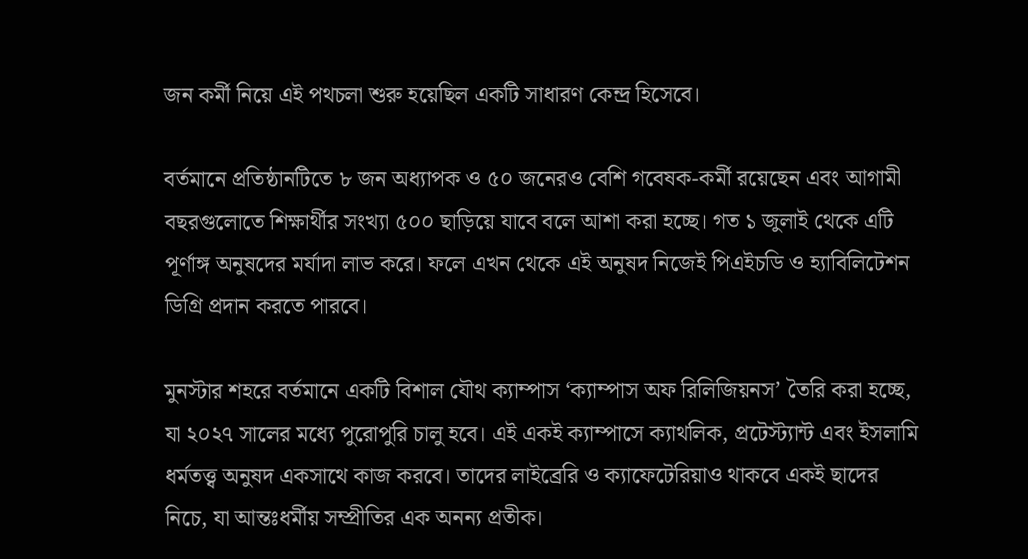জন কর্মী নিয়ে এই পথচলা শুরু হয়েছিল একটি সাধারণ কেন্দ্র হিসেবে।

বর্তমানে প্রতিষ্ঠানটিতে ৮ জন অধ্যাপক ও ৫০ জনেরও বেশি গবেষক-কর্মী রয়েছেন এবং আগামী বছরগুলোতে শিক্ষার্থীর সংখ্যা ৫০০ ছাড়িয়ে যাবে বলে আশা করা হচ্ছে। গত ১ জুলাই থেকে এটি পূর্ণাঙ্গ অনুষদের মর্যাদা লাভ করে। ফলে এখন থেকে এই অনুষদ নিজেই পিএইচডি ও হ্যাবিলিটেশন ডিগ্রি প্রদান করতে পারবে।

মুনস্টার শহরে বর্তমানে একটি বিশাল যৌথ ক্যাম্পাস ‘ক্যাম্পাস অফ রিলিজিয়নস’ তৈরি করা হচ্ছে, যা ২০২৭ সালের মধ্যে পুরোপুরি চালু হবে। এই একই ক্যাম্পাসে ক্যাথলিক, প্রটেস্ট্যান্ট এবং ইসলামি ধর্মতত্ত্ব অনুষদ একসাথে কাজ করবে। তাদের লাইব্রেরি ও ক্যাফেটেরিয়াও থাকবে একই ছাদের নিচে, যা আন্তঃধর্মীয় সম্প্রীতির এক অনন্য প্রতীক।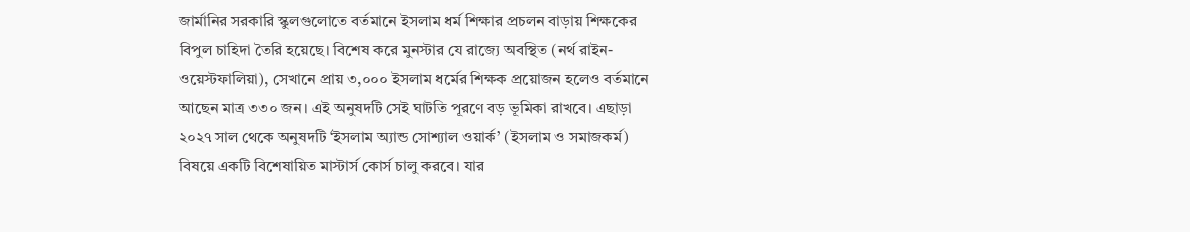জার্মানির সরকারি স্কুলগুলোতে বর্তমানে ইসলাম ধর্ম শিক্ষার প্রচলন বাড়ায় শিক্ষকের বিপুল চাহিদা তৈরি হয়েছে। বিশেষ করে মুনস্টার যে রাজ্যে অবস্থিত (নর্থ রাইন-ওয়েস্টফালিয়া), সেখানে প্রায় ৩,০০০ ইসলাম ধর্মের শিক্ষক প্রয়োজন হলেও বর্তমানে আছেন মাত্র ৩৩০ জন। এই অনুষদটি সেই ঘাটতি পূরণে বড় ভূমিকা রাখবে। এছাড়া ২০২৭ সাল থেকে অনুষদটি ‘ইসলাম অ্যান্ড সোশ্যাল ওয়ার্ক’ (ইসলাম ও সমাজকর্ম) বিষয়ে একটি বিশেষায়িত মাস্টার্স কোর্স চালু করবে। যার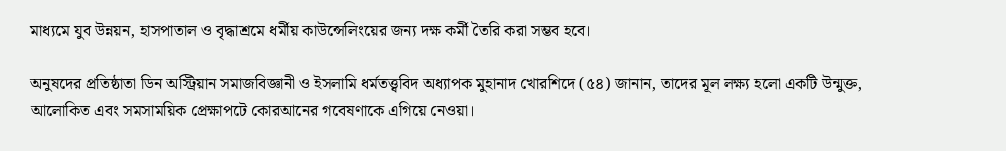মাধ্যমে যুব উন্নয়ন, হাসপাতাল ও বৃদ্ধাশ্রমে ধর্মীয় কাউন্সেলিংয়ের জন্য দক্ষ কর্মী তৈরি করা সম্ভব হবে।

অনুষদের প্রতিষ্ঠাতা ডিন অস্ট্রিয়ান সমাজবিজ্ঞানী ও ইসলামি ধর্মতত্ত্ববিদ অধ্যাপক মুহানাদ খোরশিদে (৫৪) জানান, তাদের মূল লক্ষ্য হলো একটি উন্মুক্ত, আলোকিত এবং সমসাময়িক প্রেক্ষাপটে কোরআনের গবেষণাকে এগিয়ে নেওয়া।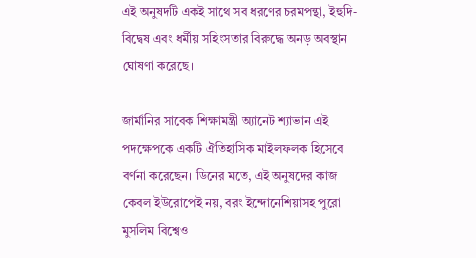এই অনুষদটি একই সাথে সব ধরণের চরমপন্থা, ইহুদি-বিদ্বেষ এবং ধর্মীয় সহিংসতার বিরুদ্ধে অনড় অবস্থান ঘোষণা করেছে।

জার্মানির সাবেক শিক্ষামন্ত্রী অ্যানেট শ্যাভান এই পদক্ষেপকে একটি ঐতিহাসিক মাইলফলক হিসেবে বর্ণনা করেছেন। ডিনের মতে, এই অনুষদের কাজ কেবল ইউরোপেই নয়, বরং ইন্দোনেশিয়াসহ পুরো মুসলিম বিশ্বেও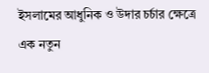ইসলামের আধুনিক ও উদার চর্চার ক্ষেত্রে এক নতুন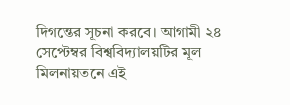দিগন্তের সূচনা করবে। আগামী ২৪ সেপ্টেম্বর বিশ্ববিদ্যালয়টির মূল মিলনায়তনে এই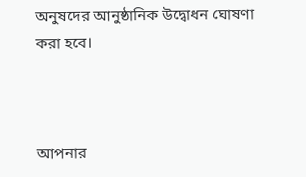অনুষদের আনুষ্ঠানিক উদ্বোধন ঘোষণা করা হবে।



আপনার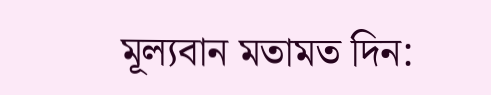মূল্যবান মতামত দিন: